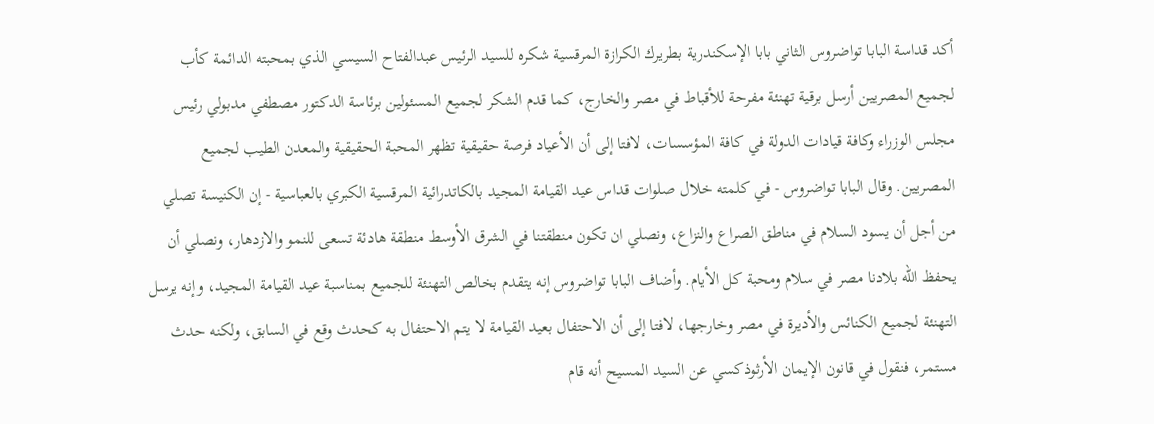أكد قداسة البابا تواضروس الثاني بابا الإسكندرية بطريرك الكرازة المرقسية شكره للسيد الرئيس عبدالفتاح السيسي الذي بمحبته الدائمة كأب لجميع المصريين أرسل برقية تهنئة مفرحة للأقباط في مصر والخارج، كما قدم الشكر لجميع المسئولين برئاسة الدكتور مصطفي مدبولي رئيس مجلس الوزراء وكافة قيادات الدولة في كافة المؤسسات، لافتا إلى أن الأعياد فرصة حقيقية تظهر المحبة الحقيقية والمعدن الطيب لجميع المصريين. وقال البابا تواضروس - في كلمته خلال صلوات قداس عيد القيامة المجيد بالكاتدرائية المرقسية الكبري بالعباسية - إن الكنيسة تصلي من أجل أن يسود السلام في مناطق الصراع والنزاع، ونصلي ان تكون منطقتنا في الشرق الأوسط منطقة هادئة تسعى للنمو والازدهار، ونصلي أن يحفظ الله بلادنا مصر في سلام ومحبة كل الأيام. وأضاف البابا تواضروس إنه يتقدم بخالص التهنئة للجميع بمناسبة عيد القيامة المجيد، وإنه يرسل التهنئة لجميع الكنائس والأديرة في مصر وخارجها، لافتا إلى أن الاحتفال بعيد القيامة لا يتم الاحتفال به كحدث وقع في السابق، ولكنه حدث مستمر، فنقول في قانون الإيمان الأرثوذكسي عن السيد المسيح أنه قام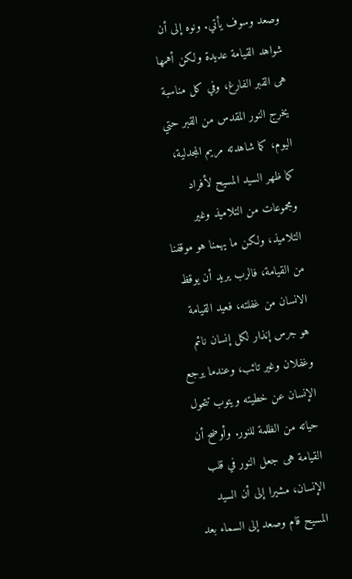وصعد وسوف يأتي. ونوه إلى أن شواهد القيامة عديدة ولكن أهمها هى القبر الفارغ، وفي كل مناسبة يخرج النور المقدس من القبر حتي اليوم، كما شاهدته مريم المجدلية، كما ظهر السيد المسيح لأفراد ومجموعات من التلاميذ وغير التلاميذ، ولكن ما يهمنا هو موقفنا من القيامة، فالرب يريد أن يوقظ الانسان من غفلته، فعيد القيامة هو جرس إنذار لكل إنسان نائم وغفلان وغير تائب، وعندما يرجع الإنسان عن خطيته ويتوب تتحول حياته من الظلمة للنور. وأوضح أن القيامة هى جعل النور في قلب الإنسان، مشيرا إلى أن السيد المسيح قام وصعد إلى السماء بعد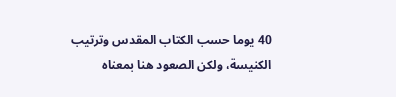40 يوما حسب الكتاب المقدس وترتيب الكنيسة، ولكن الصعود هنا بمعناه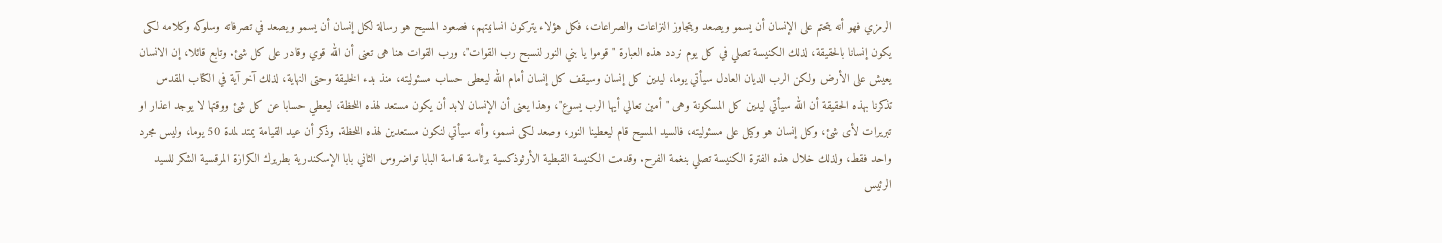الرمزي فهو أنه يتحتم على الإنسان أن يسمو ويصعد ويتجاوز النزاعات والصراعات، فكل هؤلاء يتركون انسانيتهم، فصعود المسيح هو رسالة لكل إنسان أن يسمو ويصعد في تصرفاته وسلوكه وكلامه لكى يكون إنسانا بالحقيقة، لذلك الكنيسة تصلي في كل يوم نردد هذه العبارة "قوموا يا بني النور لنسبح رب القوات"، ورب القوات هنا هى تعنى أن الله قوي وقادر على كل شئ. وتابع قائلا، إن الانسان يعيش على الأرض ولكن الرب الديان العادل سيأتي يوما، ليدين كل إنسان وسيقف كل إنسان أمام الله ليعطى حساب مسئوليته، منذ بدء الخليقة وحتى النهاية، لذلك آخر آية في الكتاب المقدس تذكرنا بهذه الحقيقة أن الله سيأتي ليدين كل المسكونة وهى "أمين تعالي أيها الرب يسوع"، وهذا يعنى أن الإنسان لابد أن يكون مستعد لهذه اللحظة، ليعطي حسابا عن كل شئ ووقتها لا يوجد اعذار او تبريرات لأى شئ، وكل إنسان هو وكيل على مسئوليته، فالسيد المسيح قام ليعطينا النور، وصعد لكى نسمو، وأنه سيأتي لنكون مستعدين لهذه اللحظة. وذكر أن عيد القيامة يمتد لمدة 50 يوما، وليس مجرد واحد فقط، ولذلك خلال هذه الفترة الكنيسة تصلي بنغمة الفرح. وقدمت الكنيسة القبطية الأرثوذكسية برئاسة قداسة البابا تواضروس الثاني بابا الإسكندرية بطريرك الكرازة المرقسية الشكر للسيد الرئيس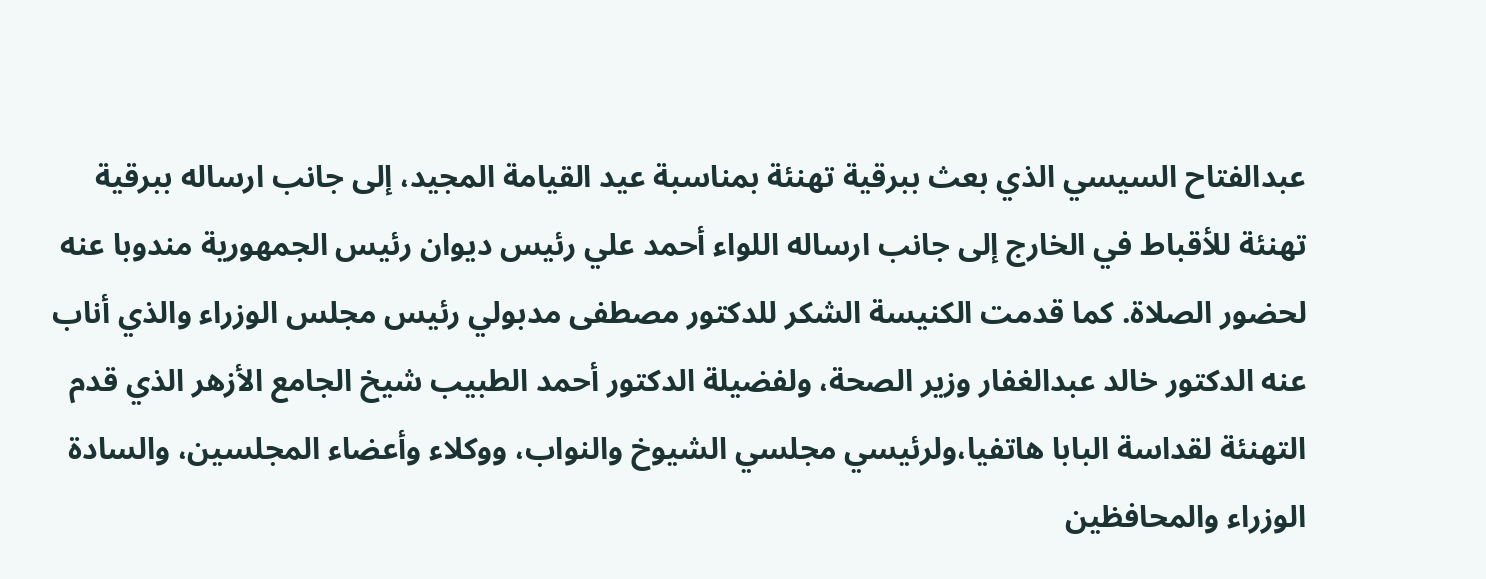عبدالفتاح السيسي الذي بعث ببرقية تهنئة بمناسبة عيد القيامة المجيد، إلى جانب ارساله ببرقية تهنئة للأقباط في الخارج إلى جانب ارساله اللواء أحمد علي رئيس ديوان رئيس الجمهورية مندوبا عنه لحضور الصلاة. كما قدمت الكنيسة الشكر للدكتور مصطفى مدبولي رئيس مجلس الوزراء والذي أناب عنه الدكتور خالد عبدالغفار وزير الصحة، ولفضيلة الدكتور أحمد الطبيب شيخ الجامع الأزهر الذي قدم التهنئة لقداسة البابا هاتفيا،ولرئيسي مجلسي الشيوخ والنواب، ووكلاء وأعضاء المجلسين، والسادة الوزراء والمحافظين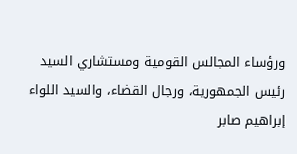ورؤساء المجالس القومية ومستشاري السيد رئيس الجمهورية، ورجال القضاء، والسيد اللواء إبراهيم صابر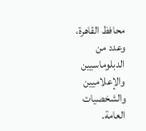محافظ القاهرة، وعدد من الدبلوماسيين والإعلاميين والشخصيات العامة.